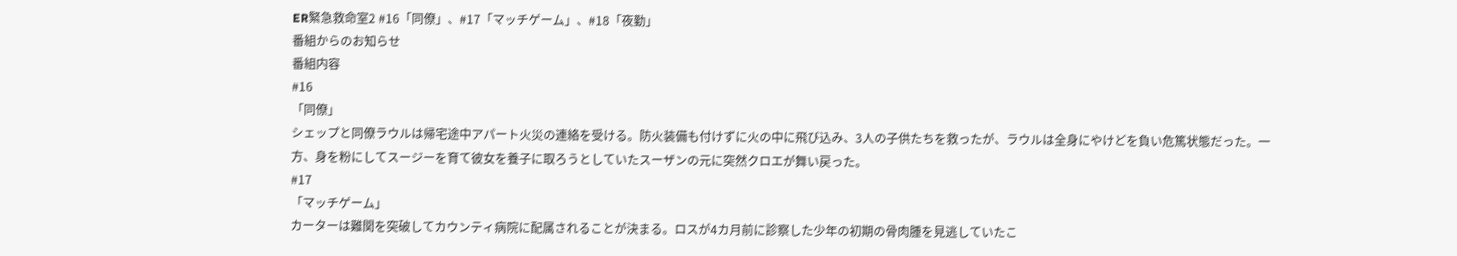ER緊急救命室2 #16「同僚」、#17「マッチゲーム」、#18「夜勤」
番組からのお知らせ
番組内容
#16
「同僚」
シェップと同僚ラウルは帰宅途中アパート火災の連絡を受ける。防火装備も付けずに火の中に飛び込み、3人の子供たちを救ったが、ラウルは全身にやけどを負い危篤状態だった。一方、身を粉にしてスージーを育て彼女を養子に取ろうとしていたスーザンの元に突然クロエが舞い戻った。
#17
「マッチゲーム」
カーターは難関を突破してカウンティ病院に配属されることが決まる。ロスが4カ月前に診察した少年の初期の骨肉腫を見逃していたこ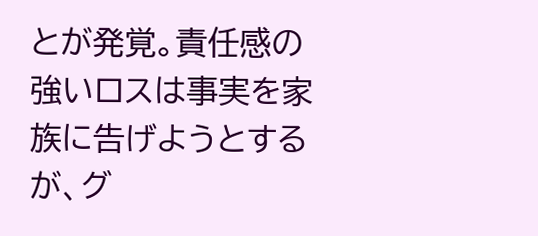とが発覚。責任感の強いロスは事実を家族に告げようとするが、グ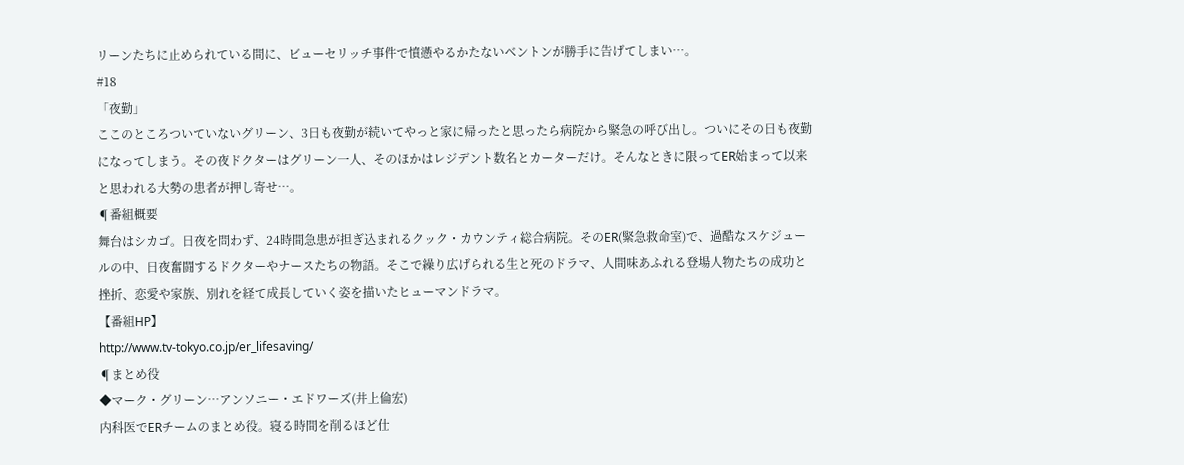リーンたちに止められている間に、ビューセリッチ事件で憤懣やるかたないベントンが勝手に告げてしまい…。
#18
「夜勤」
ここのところついていないグリーン、3日も夜勤が続いてやっと家に帰ったと思ったら病院から緊急の呼び出し。ついにその日も夜勤になってしまう。その夜ドクターはグリーン一人、そのほかはレジデント数名とカーターだけ。そんなときに限ってER始まって以来と思われる大勢の患者が押し寄せ…。
¶番組概要
舞台はシカゴ。日夜を問わず、24時間急患が担ぎ込まれるクック・カウンティ総合病院。そのER(緊急救命室)で、過酷なスケジュールの中、日夜奮闘するドクターやナースたちの物語。そこで繰り広げられる生と死のドラマ、人間味あふれる登場人物たちの成功と挫折、恋愛や家族、別れを経て成長していく姿を描いたヒューマンドラマ。
【番組HP】
http://www.tv-tokyo.co.jp/er_lifesaving/
¶まとめ役
◆マーク・グリーン…アンソニー・エドワーズ(井上倫宏)
内科医でERチームのまとめ役。寝る時間を削るほど仕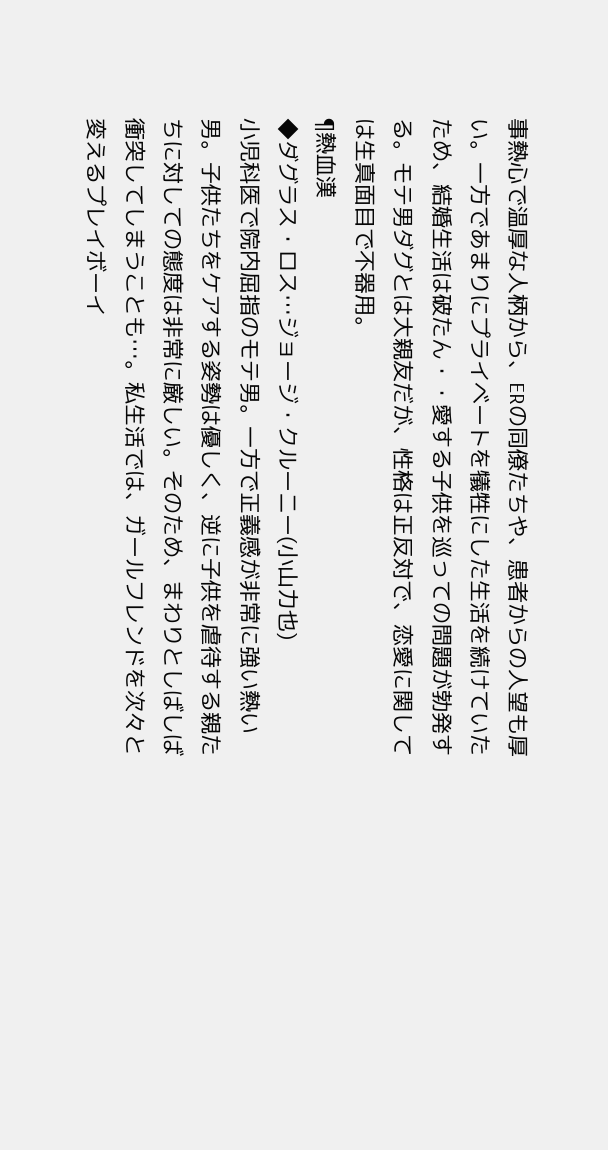事熱心で温厚な人柄から、ERの同僚たちや、患者からの人望も厚い。一方であまりにプライベートを犠牲にした生活を続けていたため、結婚生活は破たん・・愛する子供を巡っての問題が勃発する。モテ男ダグとは大親友だが、性格は正反対で、恋愛に関しては生真面目で不器用。
¶熱血漢
◆ダグラス・ロス…ジョージ・クルーニー(小山力也)
小児科医で院内屈指のモテ男。一方で正義感が非常に強い熱い男。子供たちをケアする姿勢は優しく、逆に子供を虐待する親たちに対しての態度は非常に厳しい。そのため、まわりとしばしば衝突してしまうことも…。私生活では、ガールフレンドを次々と変えるプレイボーイ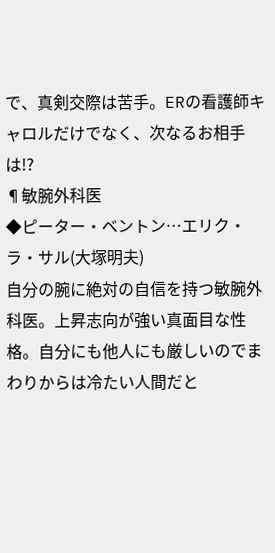で、真剣交際は苦手。ERの看護師キャロルだけでなく、次なるお相手は!?
¶敏腕外科医
◆ピーター・ベントン…エリク・ラ・サル(大塚明夫)
自分の腕に絶対の自信を持つ敏腕外科医。上昇志向が強い真面目な性格。自分にも他人にも厳しいのでまわりからは冷たい人間だと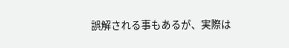誤解される事もあるが、実際は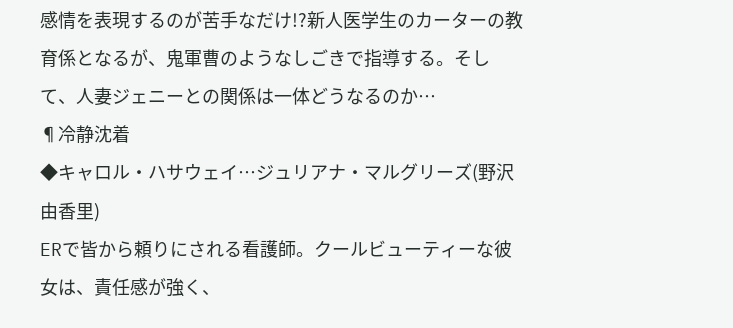感情を表現するのが苦手なだけ!?新人医学生のカーターの教育係となるが、鬼軍曹のようなしごきで指導する。そして、人妻ジェニーとの関係は一体どうなるのか…
¶冷静沈着
◆キャロル・ハサウェイ…ジュリアナ・マルグリーズ(野沢由香里)
ERで皆から頼りにされる看護師。クールビューティーな彼女は、責任感が強く、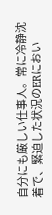自分にも厳しい仕事人。常に冷静沈着で、緊迫した状況のERにおい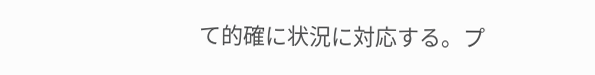て的確に状況に対応する。プ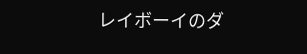レイボーイのダ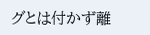グとは付かず離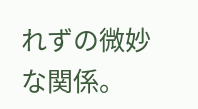れずの微妙な関係。